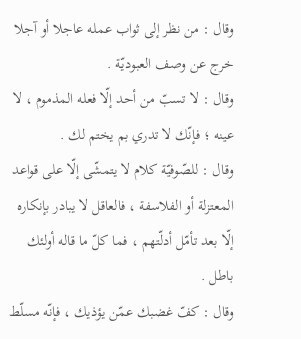وقال : من نظر إلى ثواب عمله عاجلا أو آجلا خرج عن وصف العبوديّة .
وقال : لا تسبّ من أحد إلّا فعله المذموم ، لا عينه ؛ فإنّك لا تدري بم يختم لك .
وقال : للصّوفيّة كلام لا يتمشّى إلّا على قواعد المعتزلة أو الفلاسفة ، فالعاقل لا يبادر بإنكاره إلّا بعد تأمّل أدلّتهم ، فما كلّ ما قاله أولئك باطل .
وقال : كفّ غضبك عمّن يؤذيك ، فإنّه مسلّط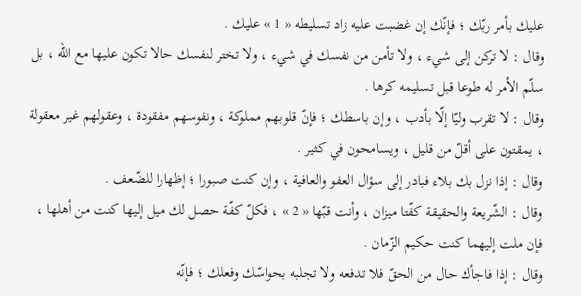عليك بأمر ربّك ؛ فإنّك إن غضبت عليه زاد تسليطه « 1 » عليك .
وقال : لا تركن إلى شيء ، ولا تأمن من نفسك في شيء ، ولا تختر لنفسك حالا تكون عليها مع اللّه ، بل سلّم الأمر له طوعا قبل تسليمه كرها .
وقال : لا تقرب وليّا إلّا بأدب ، وإن باسطك ؛ فإنّ قلوبهم مملوكة ، ونفوسهم مفقودة ، وعقولهم غير معقولة ، يمقتون على أقلّ من قليل ، ويسامحون في كثير .
وقال : إذا نزل بك بلاء فبادر إلى سؤال العفو والعافية ، وإن كنت صبورا ؛ إظهارا للضّعف .
وقال : الشّريعة والحقيقة كفّتا ميزان ، وأنت قبّها « 2 » ، فكلّ كفّة حصل لك ميل إليها كنت من أهلها ، فإن ملت إليهما كنت حكيم الزّمان .
وقال : إذا فاجأك حال من الحقّ فلا تدفعه ولا تجلبه بحواسّك وفعلك ؛ فإنّه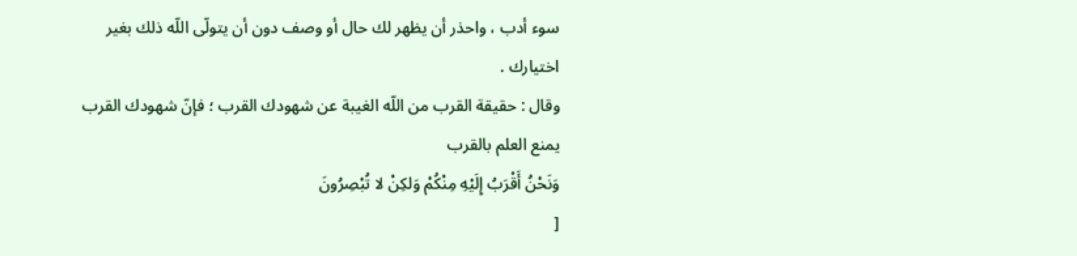سوء أدب ، واحذر أن يظهر لك حال أو وصف دون أن يتولّى اللّه ذلك بغير اختيارك .
وقال : حقيقة القرب من اللّه الغيبة عن شهودك القرب ؛ فإنّ شهودك القرب يمنع العلم بالقرب
وَنَحْنُ أَقْرَبُ إِلَيْهِ مِنْكُمْ وَلكِنْ لا تُبْصِرُونَ
[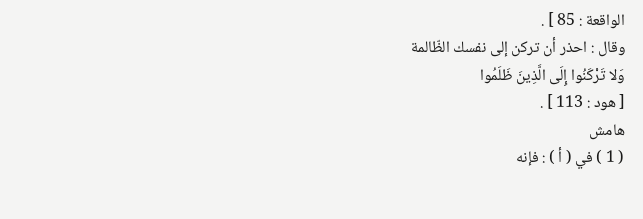الواقعة : 85 ] .
وقال : احذر أن تركن إلى نفسك الظّالمة
وَلا تَرْكَنُوا إِلَى الَّذِينَ ظَلَمُوا
[ هود : 113 ] .
هامش
( 1 ) في ( أ ) : فإنه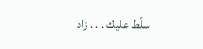سلّط عليك . . . زاد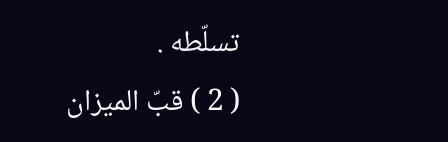تسلّطه .
( 2 ) قبّ الميزان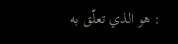: هو الذي تعلّق به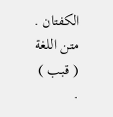الكفتان . متن اللغة ( قبب ) .